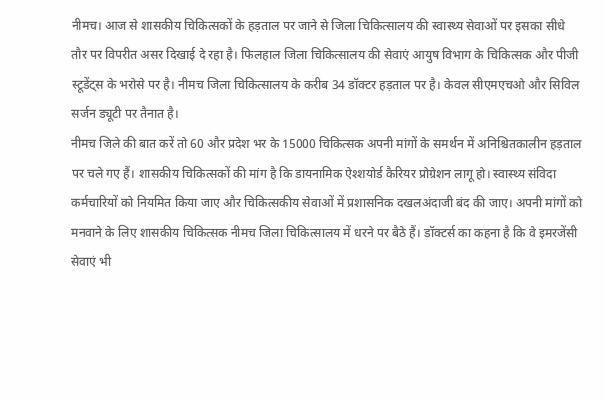नीमच। आज से शासकीय चिकित्सकों के हड़ताल पर जाने से जिला चिकित्सालय की स्वास्थ्य सेवाओं पर इसका सीधे तौर पर विपरीत असर दिखाई दे रहा है। फिलहाल जिला चिकित्सालय की सेवाएं आयुष विभाग के चिकित्सक और पीजी स्टूडेंट्स के भरोसे पर है। नीमच जिला चिकित्सालय के करीब 34 डॉक्टर हड़ताल पर है। केवल सीएमएचओ और सिविल सर्जन ड्यूटी पर तैनात है।
नीमच जिले की बात करें तो 60 और प्रदेश भर के 15000 चिकित्सक अपनी मांगों के समर्थन में अनिश्चितकालीन हड़ताल पर चले गए हैं। शासकीय चिकित्सकों की मांग है कि डायनामिक ऐश्शयोर्ड कैरियर प्रोग्रेशन लागू हो। स्वास्थ्य संविदा कर्मचारियों को नियमित किया जाए और चिकित्सकीय सेवाओं में प्रशासनिक दखलअंदाजी बंद की जाए। अपनी मांगों को मनवाने के लिए शासकीय चिकित्सक नीमच जिला चिकित्सालय में धरने पर बैठे हैं। डॉक्टर्स का कहना है कि वे इमरजेंसी सेवाएं भी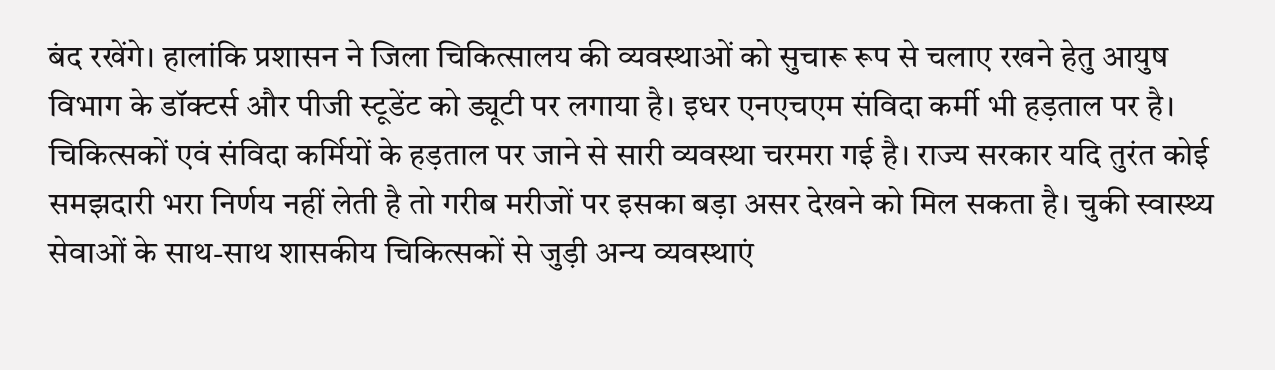बंद रखेंगे। हालांकि प्रशासन ने जिला चिकित्सालय की व्यवस्थाओं को सुचारू रूप से चलाए रखने हेतु आयुष विभाग के डॉक्टर्स और पीजी स्टूडेंट को ड्यूटी पर लगाया है। इधर एनएचएम संविदा कर्मी भी हड़ताल पर है।
चिकित्सकों एवं संविदा कर्मियों के हड़ताल पर जाने से सारी व्यवस्था चरमरा गई है। राज्य सरकार यदि तुरंत कोई समझदारी भरा निर्णय नहीं लेती है तो गरीब मरीजों पर इसका बड़ा असर देखने को मिल सकता है। चुकी स्वास्थ्य सेवाओं के साथ-साथ शासकीय चिकित्सकों से जुड़ी अन्य व्यवस्थाएं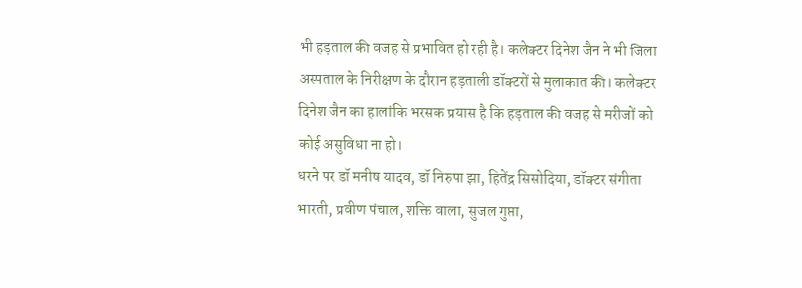भी हड़ताल की वजह से प्रभावित हो रही है। कलेक्टर दिनेश जैन ने भी जिला अस्पताल के निरीक्षण के दौरान हड़ताली डॉक्टरों से मुलाकात की। कलेक्टर दिनेश जैन का हालांकि भरसक प्रयास है कि हड़ताल की वजह से मरीजों को कोई असुविधा ना हो।
धरने पर डॉ मनीष यादव, डॉ निरुपा झा, हितेंद्र सिसोदिया, डॉक्टर संगीता भारती, प्रवीण पंचाल, शक्ति वाला, सुजल गुप्ता,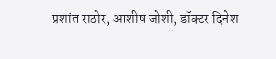प्रशांत राठोर, आशीष जोशी, डॉक्टर दिनेश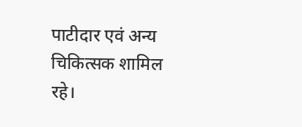पाटीदार एवं अन्य चिकित्सक शामिल रहे।